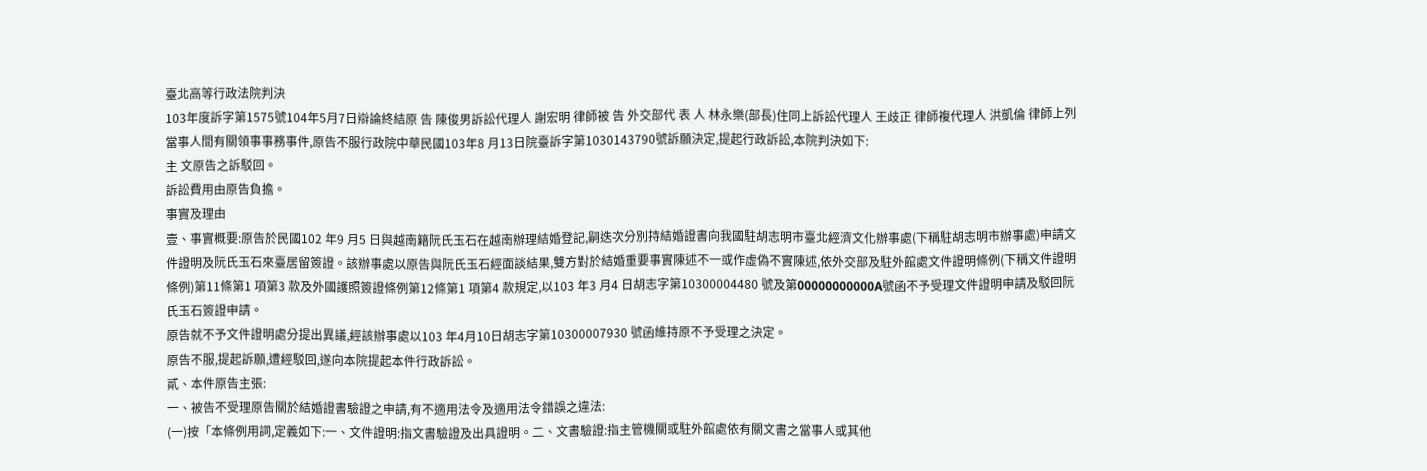臺北高等行政法院判決
103年度訴字第1575號104年5月7日辯論終結原 告 陳俊男訴訟代理人 謝宏明 律師被 告 外交部代 表 人 林永樂(部長)住同上訴訟代理人 王歧正 律師複代理人 洪凱倫 律師上列當事人間有關領事事務事件,原告不服行政院中華民國103年8 月13日院臺訴字第1030143790號訴願決定,提起行政訴訟,本院判決如下:
主 文原告之訴駁回。
訴訟費用由原告負擔。
事實及理由
壹、事實概要:原告於民國102 年9 月5 日與越南籍阮氏玉石在越南辦理結婚登記,嗣迭次分別持結婚證書向我國駐胡志明市臺北經濟文化辦事處(下稱駐胡志明市辦事處)申請文件證明及阮氏玉石來臺居留簽證。該辦事處以原告與阮氏玉石經面談結果,雙方對於結婚重要事實陳述不一或作虛偽不實陳述,依外交部及駐外館處文件證明條例(下稱文件證明條例)第11條第1 項第3 款及外國護照簽證條例第12條第1 項第4 款規定,以103 年3 月4 日胡志字第10300004480 號及第00000000000A號函不予受理文件證明申請及駁回阮氏玉石簽證申請。
原告就不予文件證明處分提出異議,經該辦事處以103 年4月10日胡志字第10300007930 號函維持原不予受理之決定。
原告不服,提起訴願,遭經駁回,遂向本院提起本件行政訴訟。
貳、本件原告主張:
一、被告不受理原告關於結婚證書驗證之申請,有不適用法令及適用法令錯誤之違法:
(一)按「本條例用詞,定義如下:一、文件證明:指文書驗證及出具證明。二、文書驗證:指主管機關或駐外館處依有關文書之當事人或其他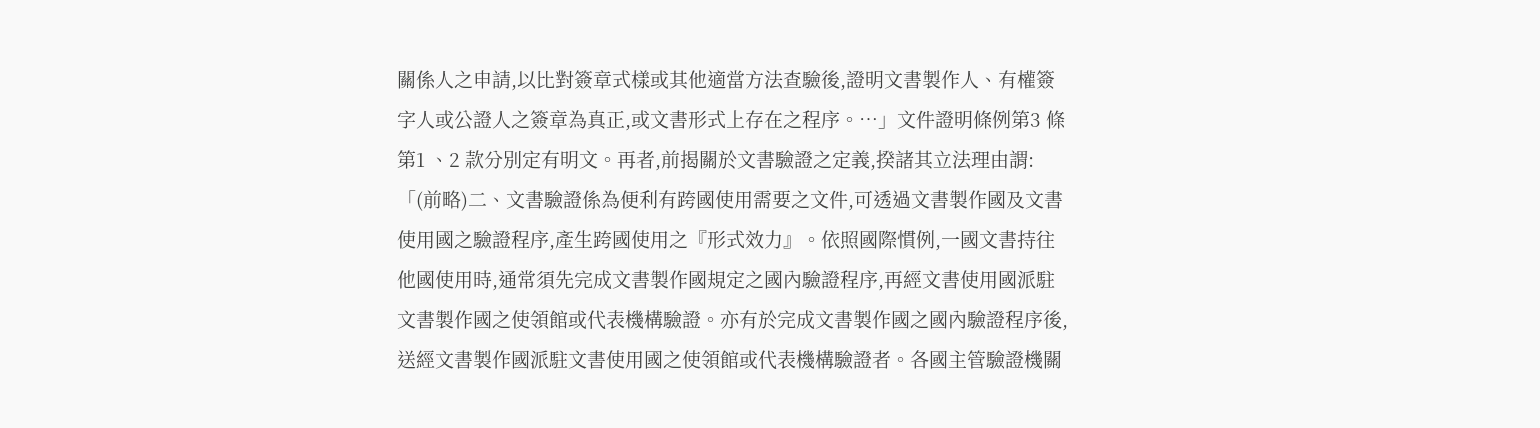關係人之申請,以比對簽章式樣或其他適當方法查驗後,證明文書製作人、有權簽字人或公證人之簽章為真正,或文書形式上存在之程序。…」文件證明條例第3 條第1 、2 款分別定有明文。再者,前揭關於文書驗證之定義,揆諸其立法理由謂:「(前略)二、文書驗證係為便利有跨國使用需要之文件,可透過文書製作國及文書使用國之驗證程序,產生跨國使用之『形式效力』。依照國際慣例,一國文書持往他國使用時,通常須先完成文書製作國規定之國內驗證程序,再經文書使用國派駐文書製作國之使領館或代表機構驗證。亦有於完成文書製作國之國內驗證程序後,送經文書製作國派駐文書使用國之使領館或代表機構驗證者。各國主管驗證機關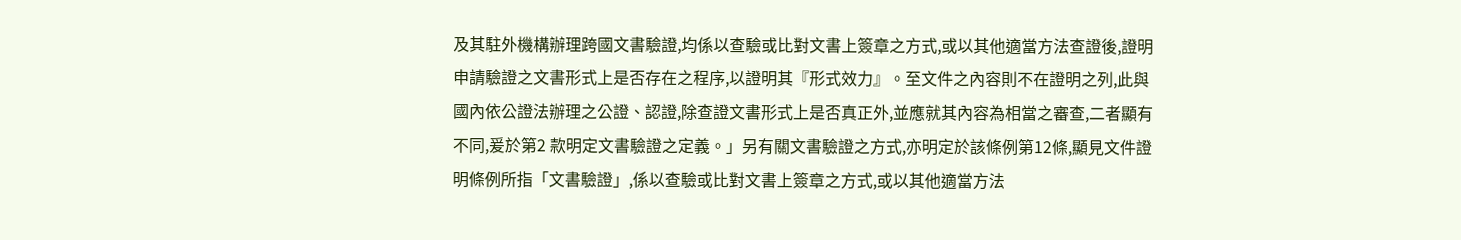及其駐外機構辦理跨國文書驗證,均係以查驗或比對文書上簽章之方式,或以其他適當方法查證後,證明申請驗證之文書形式上是否存在之程序,以證明其『形式效力』。至文件之內容則不在證明之列,此與國內依公證法辦理之公證、認證,除查證文書形式上是否真正外,並應就其內容為相當之審查,二者顯有不同,爰於第2 款明定文書驗證之定義。」另有關文書驗證之方式,亦明定於該條例第12條,顯見文件證明條例所指「文書驗證」,係以查驗或比對文書上簽章之方式,或以其他適當方法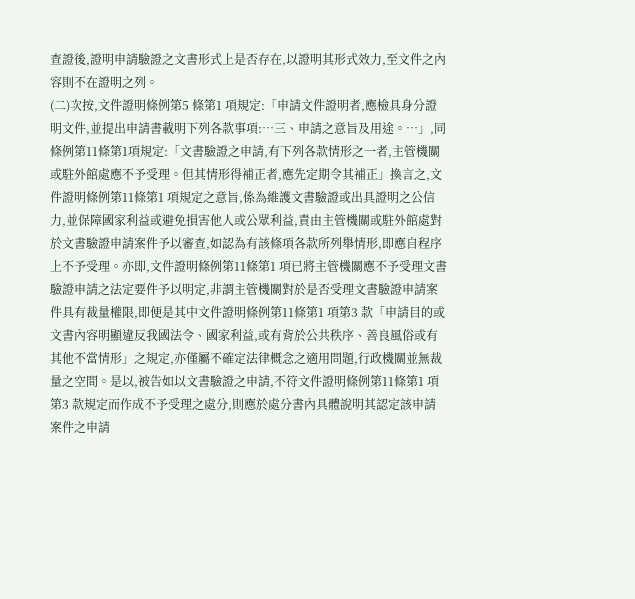查證後,證明申請驗證之文書形式上是否存在,以證明其形式效力,至文件之內容則不在證明之列。
(二)次按,文件證明條例第5 條第1 項規定:「申請文件證明者,應檢具身分證明文件,並提出申請書載明下列各款事項:…三、申請之意旨及用途。…」,同條例第11條第1項規定:「文書驗證之申請,有下列各款情形之一者,主管機關或駐外館處應不予受理。但其情形得補正者,應先定期令其補正」換言之,文件證明條例第11條第1 項規定之意旨,係為維護文書驗證或出具證明之公信力,並保障國家利益或避免損害他人或公眾利益,責由主管機關或駐外館處對於文書驗證申請案件予以審查,如認為有該條項各款所列舉情形,即應自程序上不予受理。亦即,文件證明條例第11條第1 項已將主管機關應不予受理文書驗證申請之法定要件予以明定,非謂主管機關對於是否受理文書驗證申請案件具有裁量權限,即便是其中文件證明條例第11條第1 項第3 款「申請目的或文書內容明顯違反我國法令、國家利益,或有背於公共秩序、善良風俗或有其他不當情形」之規定,亦僅屬不確定法律概念之適用問題,行政機關並無裁量之空間。是以,被告如以文書驗證之申請,不符文件證明條例第11條第1 項第3 款規定而作成不予受理之處分,則應於處分書內具體說明其認定該申請案件之申請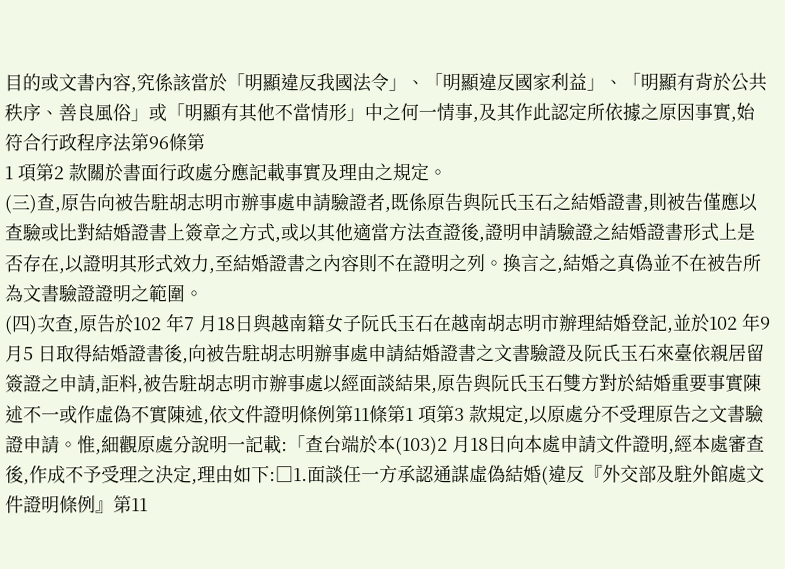目的或文書內容,究係該當於「明顯違反我國法令」、「明顯違反國家利益」、「明顯有背於公共秩序、善良風俗」或「明顯有其他不當情形」中之何一情事,及其作此認定所依據之原因事實,始符合行政程序法第96條第
1 項第2 款關於書面行政處分應記載事實及理由之規定。
(三)查,原告向被告駐胡志明市辦事處申請驗證者,既係原告與阮氏玉石之結婚證書,則被告僅應以查驗或比對結婚證書上簽章之方式,或以其他適當方法查證後,證明申請驗證之結婚證書形式上是否存在,以證明其形式效力,至結婚證書之內容則不在證明之列。換言之,結婚之真偽並不在被告所為文書驗證證明之範圍。
(四)次查,原告於102 年7 月18日與越南籍女子阮氏玉石在越南胡志明市辦理結婚登記,並於102 年9 月5 日取得結婚證書後,向被告駐胡志明辦事處申請結婚證書之文書驗證及阮氏玉石來臺依親居留簽證之申請,詎料,被告駐胡志明市辦事處以經面談結果,原告與阮氏玉石雙方對於結婚重要事實陳述不一或作虛偽不實陳述,依文件證明條例第11條第1 項第3 款規定,以原處分不受理原告之文書驗證申請。惟,細觀原處分說明一記載:「查台端於本(103)2 月18日向本處申請文件證明,經本處審查後,作成不予受理之決定,理由如下:□1.面談任一方承認通謀虛偽結婚(違反『外交部及駐外館處文件證明條例』第11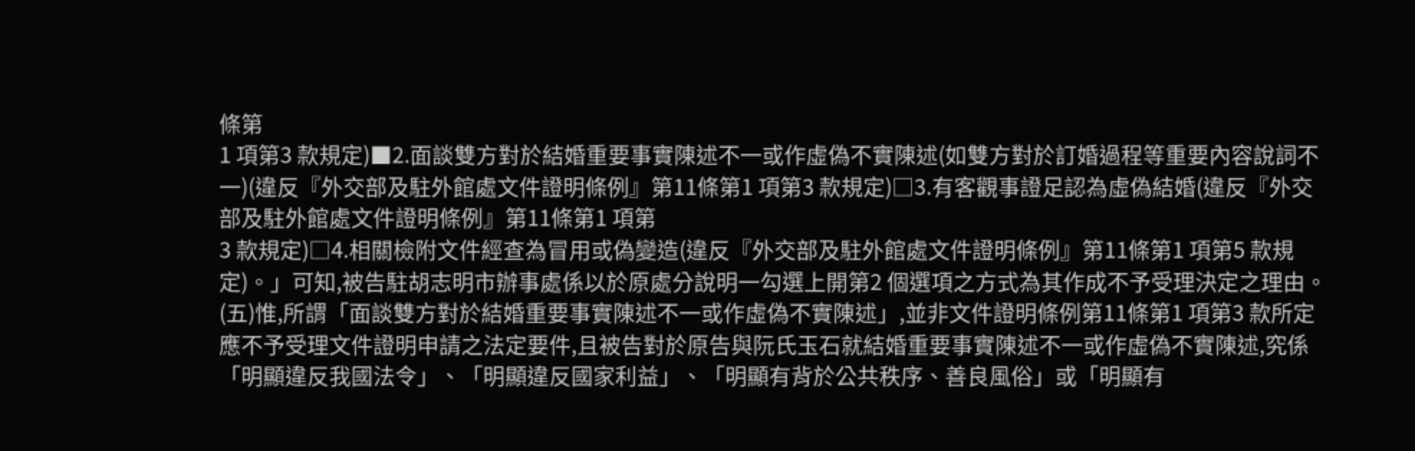條第
1 項第3 款規定)■2.面談雙方對於結婚重要事實陳述不一或作虛偽不實陳述(如雙方對於訂婚過程等重要內容說詞不一)(違反『外交部及駐外館處文件證明條例』第11條第1 項第3 款規定)□3.有客觀事證足認為虛偽結婚(違反『外交部及駐外館處文件證明條例』第11條第1 項第
3 款規定)□4.相關檢附文件經查為冒用或偽變造(違反『外交部及駐外館處文件證明條例』第11條第1 項第5 款規定)。」可知,被告駐胡志明市辦事處係以於原處分說明一勾選上開第2 個選項之方式為其作成不予受理決定之理由。
(五)惟,所謂「面談雙方對於結婚重要事實陳述不一或作虛偽不實陳述」,並非文件證明條例第11條第1 項第3 款所定應不予受理文件證明申請之法定要件,且被告對於原告與阮氏玉石就結婚重要事實陳述不一或作虛偽不實陳述,究係「明顯違反我國法令」、「明顯違反國家利益」、「明顯有背於公共秩序、善良風俗」或「明顯有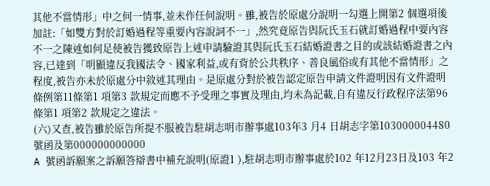其他不當情形」中之何一情事,並未作任何說明。雖,被告於原處分說明一勾選上開第2 個選項後加註:「如雙方對於訂婚過程等重要內容說詞不一」,然究竟原告與阮氏玉石就訂婚過程中要內容不一之陳述如何足使被告獲致原告上述申請驗證其與阮氏玉石結婚證書之目的或該結婚證書之內容,已達到「明顯違反我國法令、國家利益,或有背於公共秩序、善良風俗或有其他不當情形」之程度,被告亦未於原處分中敘述其理由。是原處分對於被告認定原告申請文件證明因有文件證明條例第11條第1 項第3 款規定而應不予受理之事實及理由,均未為記載,自有違反行政程序法第96條第1 項第2 款規定之違法。
(六)又查,被告雖於原告所提不服被告駐胡志明市辦事處103年3 月4 日胡志字第103000004480號函及第000000000000
A 號函訴願案之訴願答辯書中補充說明(原證1 ),駐胡志明市辦事處於102 年12月23日及103 年2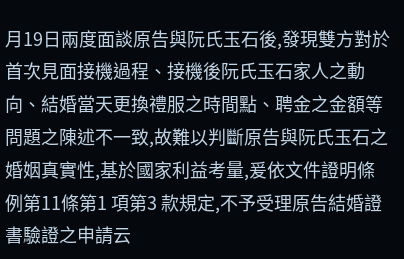月19日兩度面談原告與阮氏玉石後,發現雙方對於首次見面接機過程、接機後阮氏玉石家人之動向、結婚當天更換禮服之時間點、聘金之金額等問題之陳述不一致,故難以判斷原告與阮氏玉石之婚姻真實性,基於國家利益考量,爰依文件證明條例第11條第1 項第3 款規定,不予受理原告結婚證書驗證之申請云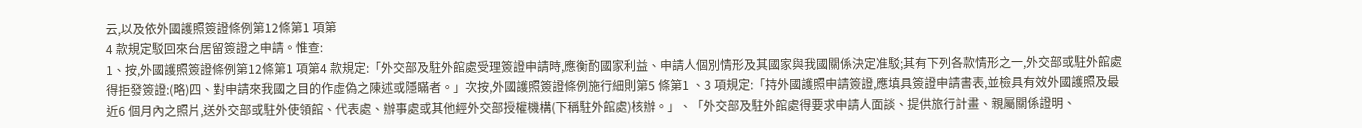云,以及依外國護照簽證條例第12條第1 項第
4 款規定駁回來台居留簽證之申請。惟查:
1、按,外國護照簽證條例第12條第1 項第4 款規定:「外交部及駐外館處受理簽證申請時,應衡酌國家利益、申請人個別情形及其國家與我國關係決定准駁;其有下列各款情形之一,外交部或駐外館處得拒發簽證:(略)四、對申請來我國之目的作虛偽之陳述或隱瞞者。」次按,外國護照簽證條例施行細則第5 條第1 、3 項規定:「持外國護照申請簽證,應填具簽證申請書表,並檢具有效外國護照及最近6 個月內之照片,送外交部或駐外使領館、代表處、辦事處或其他經外交部授權機構(下稱駐外館處)核辦。」、「外交部及駐外館處得要求申請人面談、提供旅行計畫、親屬關係證明、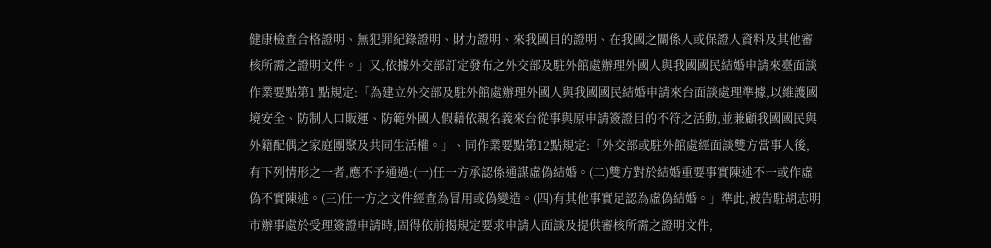健康檢查合格證明、無犯罪紀錄證明、財力證明、來我國目的證明、在我國之關係人或保證人資料及其他審核所需之證明文件。」又,依據外交部訂定發布之外交部及駐外館處辦理外國人與我國國民結婚申請來臺面談作業要點第1 點規定:「為建立外交部及駐外館處辦理外國人與我國國民結婚申請來台面談處理準據,以維護國境安全、防制人口販運、防範外國人假藉依親名義來台從事與原申請簽證目的不符之活動,並兼顧我國國民與外籍配偶之家庭團聚及共同生活權。」、同作業要點第12點規定:「外交部或駐外館處經面談雙方當事人後,有下列情形之一者,應不予通過:(一)任一方承認係通謀虛偽結婚。(二)雙方對於結婚重要事實陳述不一或作虛偽不實陳述。(三)任一方之文件經查為冒用或偽變造。(四)有其他事實足認為虛偽結婚。」準此,被告駐胡志明市辦事處於受理簽證申請時,固得依前揭規定要求申請人面談及提供審核所需之證明文件,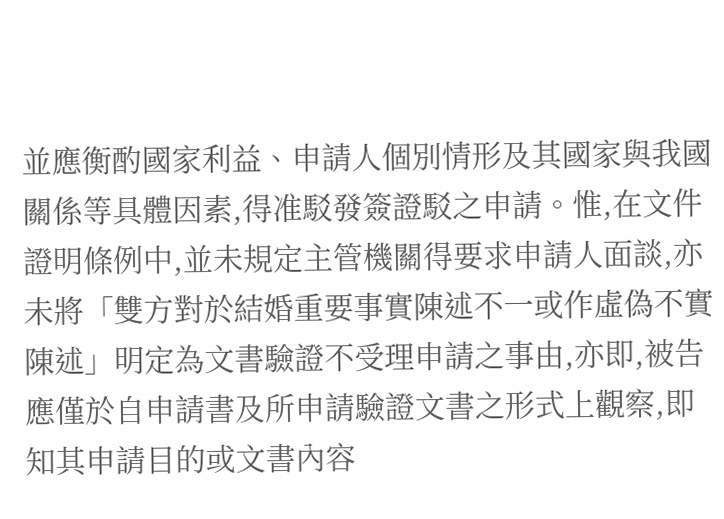並應衡酌國家利益、申請人個別情形及其國家與我國關係等具體因素,得准駁發簽證駁之申請。惟,在文件證明條例中,並未規定主管機關得要求申請人面談,亦未將「雙方對於結婚重要事實陳述不一或作虛偽不實陳述」明定為文書驗證不受理申請之事由,亦即,被告應僅於自申請書及所申請驗證文書之形式上觀察,即知其申請目的或文書內容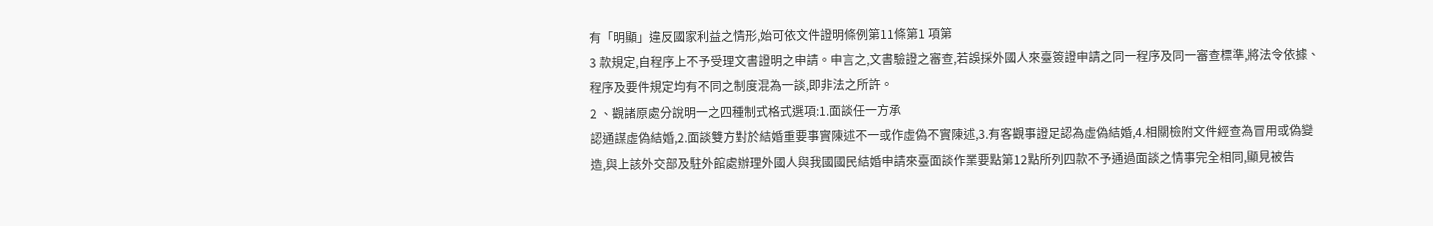有「明顯」違反國家利益之情形,始可依文件證明條例第11條第1 項第
3 款規定,自程序上不予受理文書證明之申請。申言之,文書驗證之審查,若誤採外國人來臺簽證申請之同一程序及同一審查標準,將法令依據、程序及要件規定均有不同之制度混為一談,即非法之所許。
2 、觀諸原處分說明一之四種制式格式選項:1.面談任一方承
認通謀虛偽結婚,2.面談雙方對於結婚重要事實陳述不一或作虛偽不實陳述,3.有客觀事證足認為虛偽結婚,4.相關檢附文件經查為冒用或偽變造,與上該外交部及駐外館處辦理外國人與我國國民結婚申請來臺面談作業要點第12點所列四款不予通過面談之情事完全相同,顯見被告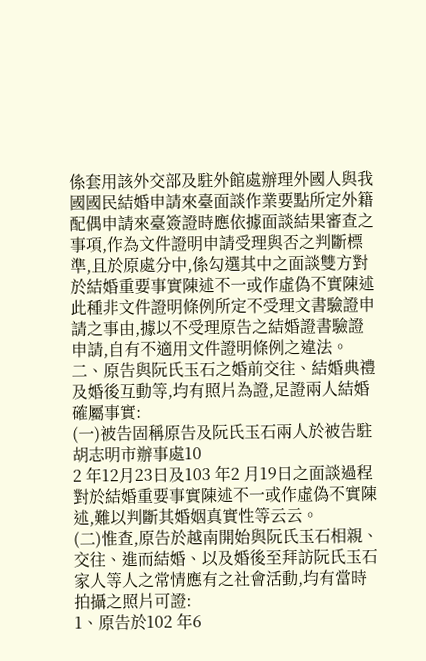係套用該外交部及駐外館處辦理外國人與我國國民結婚申請來臺面談作業要點所定外籍配偶申請來臺簽證時應依據面談結果審查之事項,作為文件證明申請受理與否之判斷標準,且於原處分中,係勾選其中之面談雙方對於結婚重要事實陳述不一或作虛偽不實陳述此種非文件證明條例所定不受理文書驗證申請之事由,據以不受理原告之結婚證書驗證申請,自有不適用文件證明條例之違法。
二、原告與阮氏玉石之婚前交往、結婚典禮及婚後互動等,均有照片為證,足證兩人結婚確屬事實:
(一)被告固稱原告及阮氏玉石兩人於被告駐胡志明市辦事處10
2 年12月23日及103 年2 月19日之面談過程對於結婚重要事實陳述不一或作虛偽不實陳述,難以判斷其婚姻真實性等云云。
(二)惟查,原告於越南開始與阮氏玉石相親、交往、進而結婚、以及婚後至拜訪阮氏玉石家人等人之常情應有之社會活動,均有當時拍攝之照片可證:
1、原告於102 年6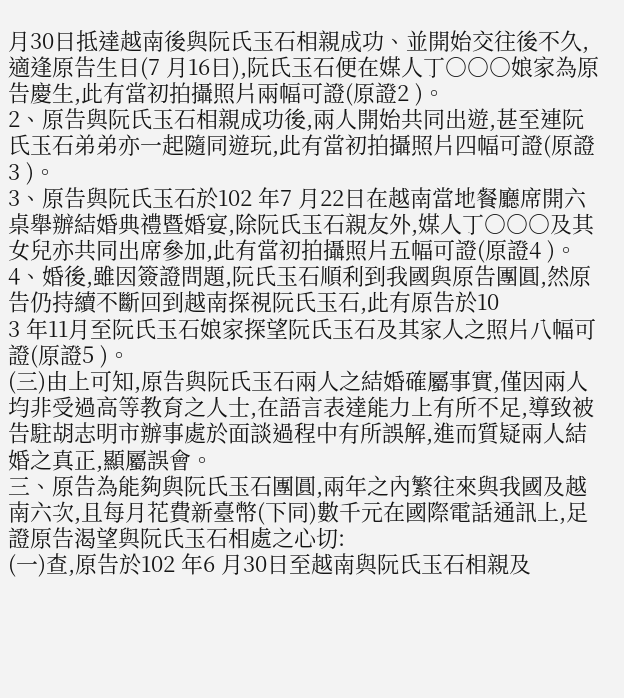月30日抵達越南後與阮氏玉石相親成功、並開始交往後不久,適逢原告生日(7 月16日),阮氏玉石便在媒人丁○○○娘家為原告慶生,此有當初拍攝照片兩幅可證(原證2 )。
2、原告與阮氏玉石相親成功後,兩人開始共同出遊,甚至連阮氏玉石弟弟亦一起隨同遊玩,此有當初拍攝照片四幅可證(原證3 )。
3、原告與阮氏玉石於102 年7 月22日在越南當地餐廳席開六桌舉辦結婚典禮暨婚宴,除阮氏玉石親友外,媒人丁○○○及其女兒亦共同出席參加,此有當初拍攝照片五幅可證(原證4 )。
4、婚後,雖因簽證問題,阮氏玉石順利到我國與原告團圓,然原告仍持續不斷回到越南探視阮氏玉石,此有原告於10
3 年11月至阮氏玉石娘家探望阮氏玉石及其家人之照片八幅可證(原證5 )。
(三)由上可知,原告與阮氏玉石兩人之結婚確屬事實,僅因兩人均非受過高等教育之人士,在語言表達能力上有所不足,導致被告駐胡志明市辦事處於面談過程中有所誤解,進而質疑兩人結婚之真正,顯屬誤會。
三、原告為能夠與阮氏玉石團圓,兩年之內繁往來與我國及越南六次,且每月花費新臺幣(下同)數千元在國際電話通訊上,足證原告渴望與阮氏玉石相處之心切:
(一)查,原告於102 年6 月30日至越南與阮氏玉石相親及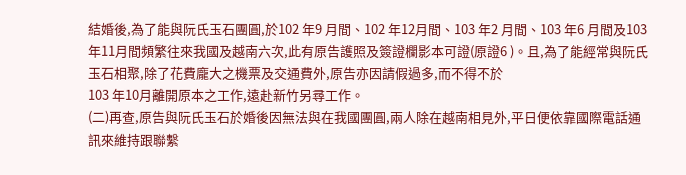結婚後,為了能與阮氏玉石團圓,於102 年9 月間、102 年12月間、103 年2 月間、103 年6 月間及103 年11月間頻繁往來我國及越南六次,此有原告護照及簽證欄影本可證(原證6 )。且,為了能經常與阮氏玉石相聚,除了花費龐大之機票及交通費外,原告亦因請假過多,而不得不於
103 年10月離開原本之工作,遠赴新竹另尋工作。
(二)再查,原告與阮氏玉石於婚後因無法與在我國團圓,兩人除在越南相見外,平日便依靠國際電話通訊來維持跟聯繫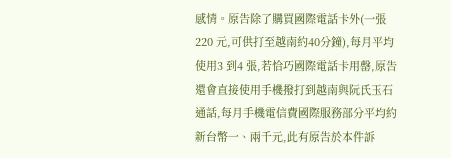感情。原告除了購買國際電話卡外(一張220 元,可供打至越南約40分鐘),每月平均使用3 到4 張,若恰巧國際電話卡用罄,原告還會直接使用手機撥打到越南與阮氏玉石通話,每月手機電信費國際服務部分平均約新台幣一、兩千元,此有原告於本件訴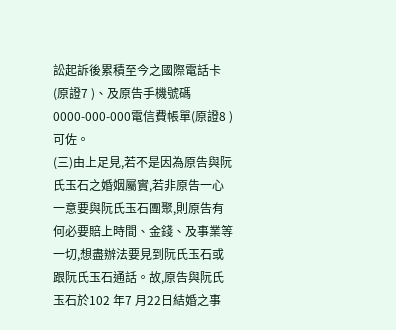訟起訴後累積至今之國際電話卡(原證7 )、及原告手機號碼0000-000-000電信費帳單(原證8 )可佐。
(三)由上足見,若不是因為原告與阮氏玉石之婚姻屬實,若非原告一心一意要與阮氏玉石團聚,則原告有何必要賠上時間、金錢、及事業等一切,想盡辦法要見到阮氏玉石或跟阮氏玉石通話。故,原告與阮氏玉石於102 年7 月22日結婚之事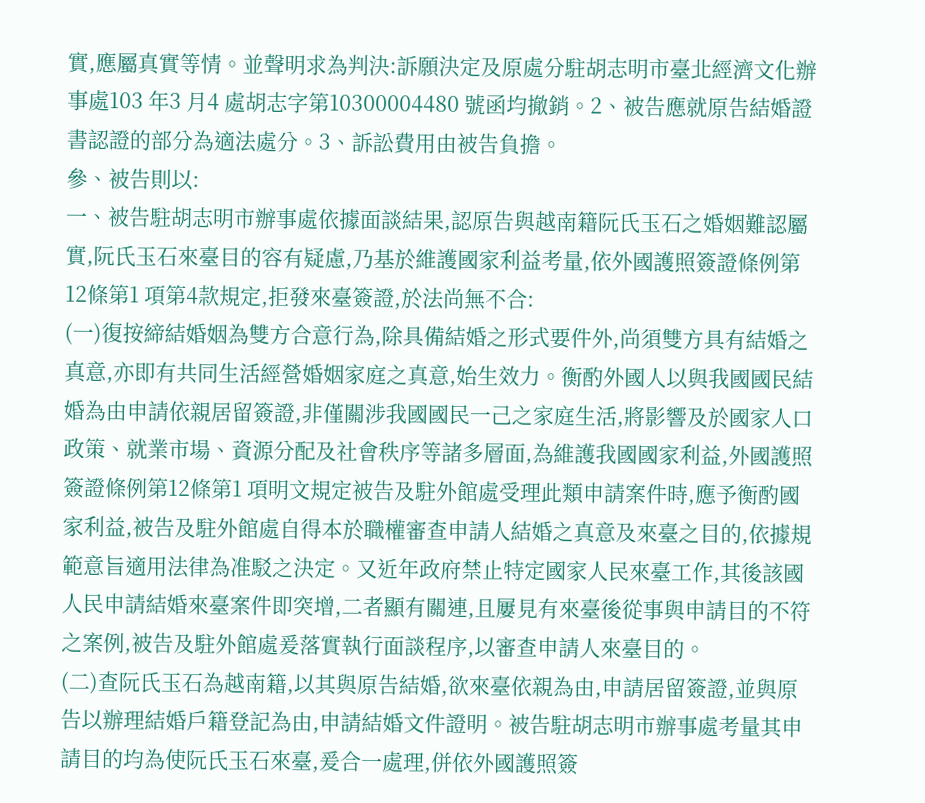實,應屬真實等情。並聲明求為判決:訴願決定及原處分駐胡志明市臺北經濟文化辦事處103 年3 月4 處胡志字第10300004480 號函均撤銷。2、被告應就原告結婚證書認證的部分為適法處分。3、訴訟費用由被告負擔。
參、被告則以:
一、被告駐胡志明市辦事處依據面談結果,認原告與越南籍阮氏玉石之婚姻難認屬實,阮氏玉石來臺目的容有疑慮,乃基於維護國家利益考量,依外國護照簽證條例第12條第1 項第4款規定,拒發來臺簽證,於法尚無不合:
(一)復按締結婚姻為雙方合意行為,除具備結婚之形式要件外,尚須雙方具有結婚之真意,亦即有共同生活經營婚姻家庭之真意,始生效力。衡酌外國人以與我國國民結婚為由申請依親居留簽證,非僅關涉我國國民一己之家庭生活,將影響及於國家人口政策、就業市場、資源分配及社會秩序等諸多層面,為維護我國國家利益,外國護照簽證條例第12條第1 項明文規定被告及駐外館處受理此類申請案件時,應予衡酌國家利益,被告及駐外館處自得本於職權審查申請人結婚之真意及來臺之目的,依據規範意旨適用法律為准駁之決定。又近年政府禁止特定國家人民來臺工作,其後該國人民申請結婚來臺案件即突增,二者顯有關連,且屢見有來臺後從事與申請目的不符之案例,被告及駐外館處爰落實執行面談程序,以審查申請人來臺目的。
(二)查阮氏玉石為越南籍,以其與原告結婚,欲來臺依親為由,申請居留簽證,並與原告以辦理結婚戶籍登記為由,申請結婚文件證明。被告駐胡志明市辦事處考量其申請目的均為使阮氏玉石來臺,爰合一處理,併依外國護照簽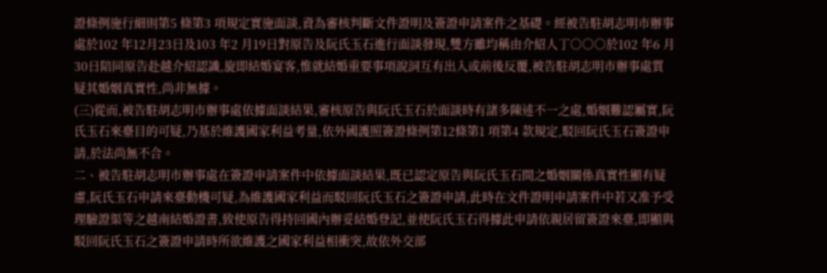證條例施行細則第5 條第3 項規定實施面談,資為審核判斷文件證明及簽證申請案件之基礎。經被告駐胡志明市辦事處於102 年12月23日及103 年2 月19日對原告及阮氏玉石進行面談發現,雙方雖均稱由介紹人丁○○○於102 年6 月30日陪同原告赴越介紹認識,旋即結婚宴客,惟就結婚重要事項說詞互有出入或前後反覆,被告駐胡志明市辦事處質疑其婚姻真實性,尚非無據。
(三)從而,被告駐胡志明市辦事處依據面談結果,審核原告與阮氏玉石於面談時有諸多陳述不一之處,婚姻難認屬實,阮氏玉石來臺目的可疑,乃基於維護國家利益考量,依外國護照簽證條例第12條第1 項第4 款規定,駁回阮氏玉石簽證申請,於法尚無不合。
二、被告駐胡志明市辦事處在簽證申請案件中依據面談結果,既已認定原告與阮氏玉石間之婚姻關係真實性顯有疑慮,阮氏玉石申請來臺動機可疑,為維護國家利益而駁回阮氏玉石之簽證申請,此時在文件證明申請案件中若又准予受理驗證渠等之越南結婚證書,致使原告得持回國內辦妥結婚登記,並使阮氏玉石得據此申請依親居留簽證來臺,即顯與駁回阮氏玉石之簽證申請時所欲維護之國家利益相衝突,故依外交部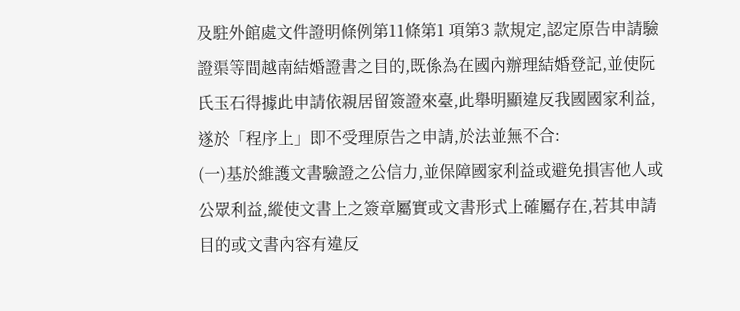及駐外館處文件證明條例第11條第1 項第3 款規定,認定原告申請驗證渠等間越南結婚證書之目的,既係為在國內辦理結婚登記,並使阮氏玉石得據此申請依親居留簽證來臺,此舉明顯違反我國國家利益,遂於「程序上」即不受理原告之申請,於法並無不合:
(一)基於維護文書驗證之公信力,並保障國家利益或避免損害他人或公眾利益,縱使文書上之簽章屬實或文書形式上確屬存在,若其申請目的或文書內容有違反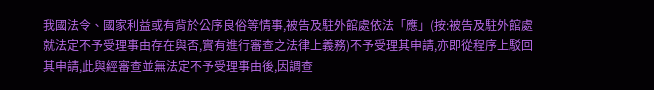我國法令、國家利益或有背於公序良俗等情事,被告及駐外館處依法「應」(按:被告及駐外館處就法定不予受理事由存在與否,實有進行審查之法律上義務)不予受理其申請,亦即從程序上駁回其申請,此與經審查並無法定不予受理事由後,因調查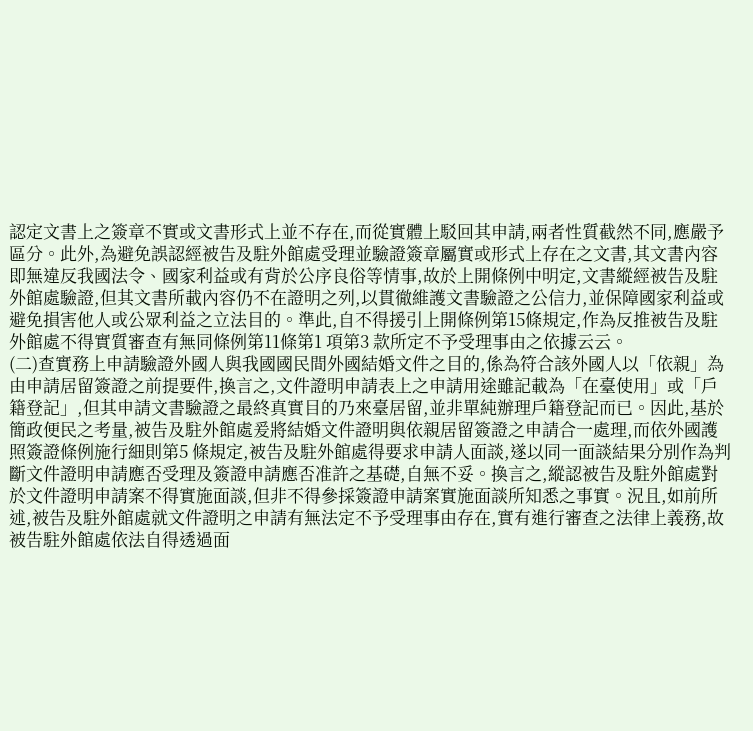認定文書上之簽章不實或文書形式上並不存在,而從實體上駁回其申請,兩者性質截然不同,應嚴予區分。此外,為避免誤認經被告及駐外館處受理並驗證簽章屬實或形式上存在之文書,其文書內容即無違反我國法令、國家利益或有背於公序良俗等情事,故於上開條例中明定,文書縱經被告及駐外館處驗證,但其文書所載內容仍不在證明之列,以貫徹維護文書驗證之公信力,並保障國家利益或避免損害他人或公眾利益之立法目的。準此,自不得援引上開條例第15條規定,作為反推被告及駐外館處不得實質審查有無同條例第11條第1 項第3 款所定不予受理事由之依據云云。
(二)查實務上申請驗證外國人與我國國民間外國結婚文件之目的,係為符合該外國人以「依親」為由申請居留簽證之前提要件,換言之,文件證明申請表上之申請用途雖記載為「在臺使用」或「戶籍登記」,但其申請文書驗證之最終真實目的乃來臺居留,並非單純辦理戶籍登記而已。因此,基於簡政便民之考量,被告及駐外館處爰將結婚文件證明與依親居留簽證之申請合一處理,而依外國護照簽證條例施行細則第5 條規定,被告及駐外館處得要求申請人面談,遂以同一面談結果分別作為判斷文件證明申請應否受理及簽證申請應否准許之基礎,自無不妥。換言之,縱認被告及駐外館處對於文件證明申請案不得實施面談,但非不得參採簽證申請案實施面談所知悉之事實。況且,如前所述,被告及駐外館處就文件證明之申請有無法定不予受理事由存在,實有進行審查之法律上義務,故被告駐外館處依法自得透過面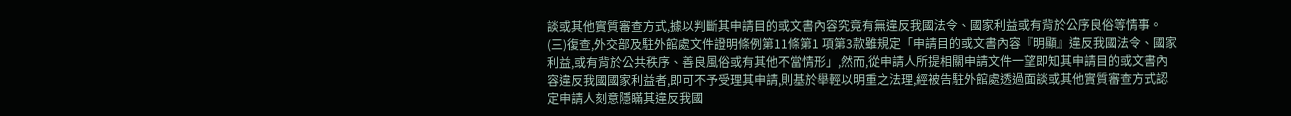談或其他實質審查方式,據以判斷其申請目的或文書內容究竟有無違反我國法令、國家利益或有背於公序良俗等情事。
(三)復查,外交部及駐外館處文件證明條例第11條第1 項第3款雖規定「申請目的或文書內容『明顯』違反我國法令、國家利益,或有背於公共秩序、善良風俗或有其他不當情形」,然而,從申請人所提相關申請文件一望即知其申請目的或文書內容違反我國國家利益者,即可不予受理其申請,則基於舉輕以明重之法理,經被告駐外館處透過面談或其他實質審查方式認定申請人刻意隱瞞其違反我國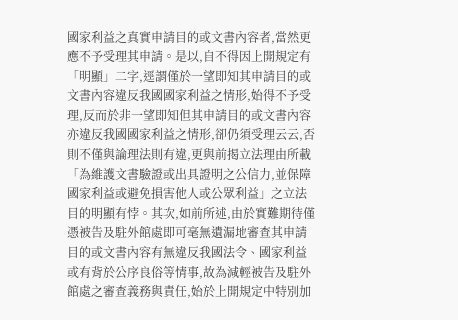國家利益之真實申請目的或文書內容者,當然更應不予受理其申請。是以,自不得因上開規定有「明顯」二字,逕謂僅於一望即知其申請目的或文書內容違反我國國家利益之情形,始得不予受理,反而於非一望即知但其申請目的或文書內容亦違反我國國家利益之情形,卻仍須受理云云,否則不僅與論理法則有違,更與前揭立法理由所載「為維護文書驗證或出具證明之公信力,並保障國家利益或避免損害他人或公眾利益」之立法目的明顯有悖。其次,如前所述,由於實難期待僅憑被告及駐外館處即可毫無遺漏地審查其申請目的或文書內容有無違反我國法令、國家利益或有背於公序良俗等情事,故為減輕被告及駐外館處之審查義務與責任,始於上開規定中特別加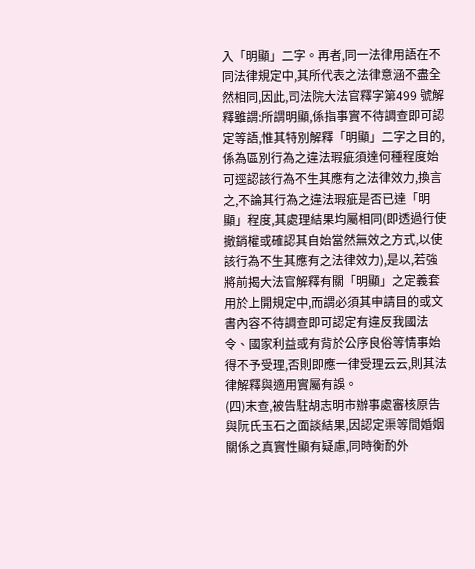入「明顯」二字。再者,同一法律用語在不同法律規定中,其所代表之法律意涵不盡全然相同,因此,司法院大法官釋字第499 號解釋雖謂:所謂明顯,係指事實不待調查即可認定等語,惟其特別解釋「明顯」二字之目的,係為區別行為之違法瑕疵須達何種程度始可逕認該行為不生其應有之法律效力,換言之,不論其行為之違法瑕疵是否已達「明顯」程度,其處理結果均屬相同(即透過行使撤銷權或確認其自始當然無效之方式,以使該行為不生其應有之法律效力),是以,若強將前揭大法官解釋有關「明顯」之定義套用於上開規定中,而謂必須其申請目的或文書內容不待調查即可認定有違反我國法令、國家利益或有背於公序良俗等情事始得不予受理,否則即應一律受理云云,則其法律解釋與適用實屬有誤。
(四)末查,被告駐胡志明市辦事處審核原告與阮氏玉石之面談結果,因認定渠等間婚姻關係之真實性顯有疑慮,同時衡酌外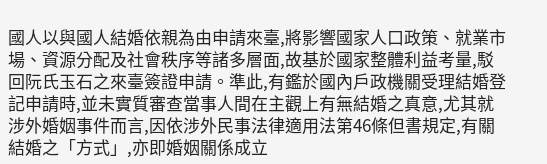國人以與國人結婚依親為由申請來臺,將影響國家人口政策、就業市場、資源分配及社會秩序等諸多層面,故基於國家整體利益考量,駁回阮氏玉石之來臺簽證申請。準此,有鑑於國內戶政機關受理結婚登記申請時,並未實質審查當事人間在主觀上有無結婚之真意,尤其就涉外婚姻事件而言,因依涉外民事法律適用法第46條但書規定,有關結婚之「方式」,亦即婚姻關係成立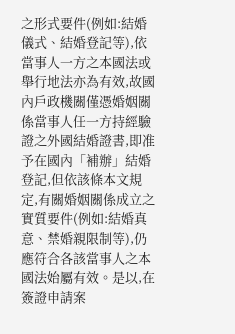之形式要件(例如:結婚儀式、結婚登記等),依當事人一方之本國法或舉行地法亦為有效,故國內戶政機關僅憑婚姻關係當事人任一方持經驗證之外國結婚證書,即准予在國內「補辦」結婚登記,但依該條本文規定,有關婚姻關係成立之實質要件(例如:結婚真意、禁婚親限制等),仍應符合各該當事人之本國法始屬有效。是以,在簽證申請案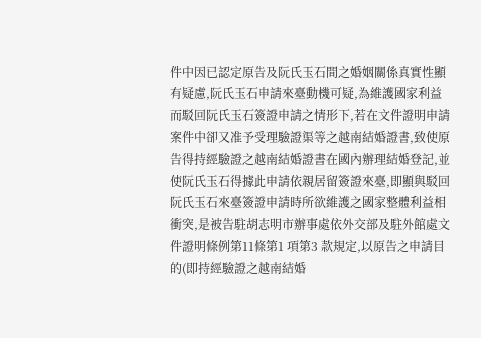件中因已認定原告及阮氏玉石間之婚姻關係真實性顯有疑慮,阮氏玉石申請來臺動機可疑,為維護國家利益而駁回阮氏玉石簽證申請之情形下,若在文件證明申請案件中卻又准予受理驗證渠等之越南結婚證書,致使原告得持經驗證之越南結婚證書在國內辦理結婚登記,並使阮氏玉石得據此申請依親居留簽證來臺,即顯與駁回阮氏玉石來臺簽證申請時所欲維護之國家整體利益相衝突,是被告駐胡志明市辦事處依外交部及駐外館處文件證明條例第11條第1 項第3 款規定,以原告之申請目的(即持經驗證之越南結婚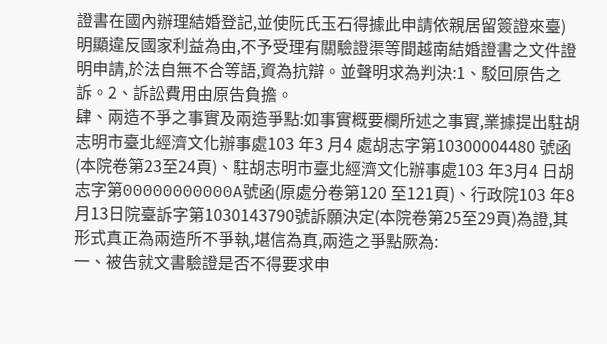證書在國內辦理結婚登記,並使阮氏玉石得據此申請依親居留簽證來臺)明顯違反國家利益為由,不予受理有關驗證渠等間越南結婚證書之文件證明申請,於法自無不合等語,資為抗辯。並聲明求為判決:1、駁回原告之訴。2、訴訟費用由原告負擔。
肆、兩造不爭之事實及兩造爭點:如事實概要欄所述之事實,業據提出駐胡志明市臺北經濟文化辦事處103 年3 月4 處胡志字第10300004480 號函(本院卷第23至24頁)、駐胡志明市臺北經濟文化辦事處103 年3月4 日胡志字第00000000000A號函(原處分卷第120 至121頁)、行政院103 年8 月13日院臺訴字第1030143790號訴願決定(本院卷第25至29頁)為證,其形式真正為兩造所不爭執,堪信為真,兩造之爭點厥為:
一、被告就文書驗證是否不得要求申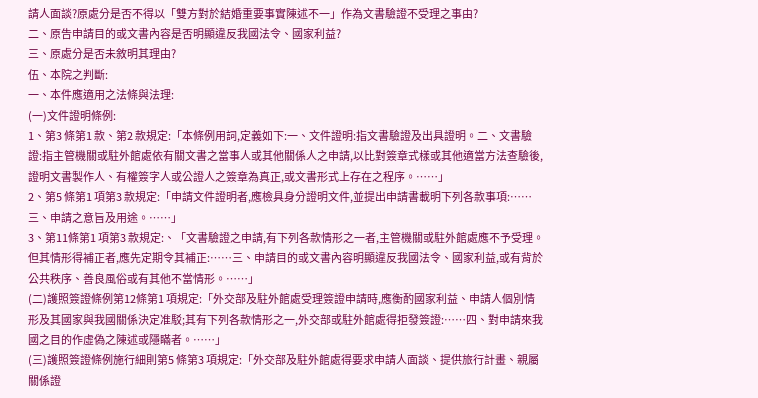請人面談?原處分是否不得以「雙方對於結婚重要事實陳述不一」作為文書驗證不受理之事由?
二、原告申請目的或文書內容是否明顯違反我國法令、國家利益?
三、原處分是否未敘明其理由?
伍、本院之判斷:
一、本件應適用之法條與法理:
(一)文件證明條例:
1、第3 條第1 款、第2 款規定:「本條例用詞,定義如下:一、文件證明:指文書驗證及出具證明。二、文書驗證:指主管機關或駐外館處依有關文書之當事人或其他關係人之申請,以比對簽章式樣或其他適當方法查驗後,證明文書製作人、有權簽字人或公證人之簽章為真正,或文書形式上存在之程序。……」
2、第5 條第1 項第3 款規定:「申請文件證明者,應檢具身分證明文件,並提出申請書載明下列各款事項:……
三、申請之意旨及用途。……」
3、第11條第1 項第3 款規定:、「文書驗證之申請,有下列各款情形之一者,主管機關或駐外館處應不予受理。
但其情形得補正者,應先定期令其補正:……三、申請目的或文書內容明顯違反我國法令、國家利益,或有背於公共秩序、善良風俗或有其他不當情形。……」
(二)護照簽證條例第12條第1 項規定:「外交部及駐外館處受理簽證申請時,應衡酌國家利益、申請人個別情形及其國家與我國關係決定准駁;其有下列各款情形之一,外交部或駐外館處得拒發簽證:……四、對申請來我國之目的作虛偽之陳述或隱瞞者。……」
(三)護照簽證條例施行細則第5 條第3 項規定:「外交部及駐外館處得要求申請人面談、提供旅行計畫、親屬關係證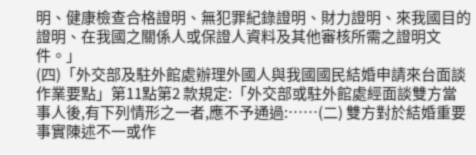明、健康檢查合格證明、無犯罪紀錄證明、財力證明、來我國目的證明、在我國之關係人或保證人資料及其他審核所需之證明文件。」
(四)「外交部及駐外館處辦理外國人與我國國民結婚申請來台面談作業要點」第11點第2 款規定:「外交部或駐外館處經面談雙方當事人後,有下列情形之一者,應不予通過:……(二) 雙方對於結婚重要事實陳述不一或作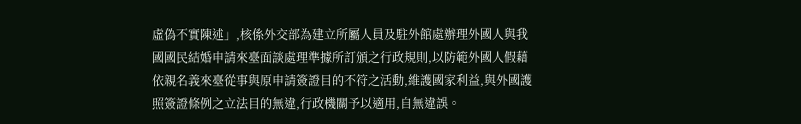虛偽不實陳述」,核係外交部為建立所屬人員及駐外館處辦理外國人與我國國民結婚申請來臺面談處理準據所訂頒之行政規則,以防範外國人假藉依親名義來臺從事與原申請簽證目的不符之活動,維護國家利益,與外國護照簽證條例之立法目的無違,行政機關予以適用,自無違誤。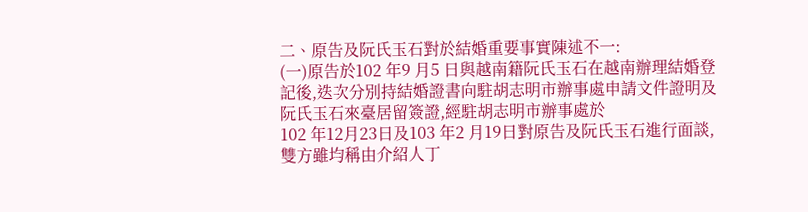二、原告及阮氏玉石對於結婚重要事實陳述不一:
(一)原告於102 年9 月5 日與越南籍阮氏玉石在越南辦理結婚登記後,迭次分別持結婚證書向駐胡志明市辦事處申請文件證明及阮氏玉石來臺居留簽證,經駐胡志明市辦事處於
102 年12月23日及103 年2 月19日對原告及阮氏玉石進行面談,雙方雖均稱由介紹人丁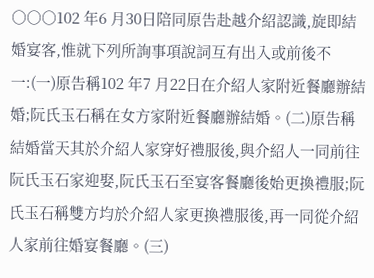○○○102 年6 月30日陪同原告赴越介紹認識,旋即結婚宴客,惟就下列所詢事項說詞互有出入或前後不一:(一)原告稱102 年7 月22日在介紹人家附近餐廳辦結婚;阮氏玉石稱在女方家附近餐廳辦結婚。(二)原告稱結婚當天其於介紹人家穿好禮服後,與介紹人一同前往阮氏玉石家迎娶,阮氏玉石至宴客餐廳後始更換禮服;阮氏玉石稱雙方均於介紹人家更換禮服後,再一同從介紹人家前往婚宴餐廳。(三)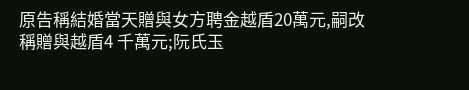原告稱結婚當天贈與女方聘金越盾20萬元,嗣改稱贈與越盾4 千萬元;阮氏玉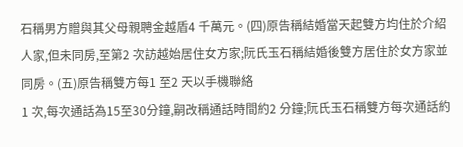石稱男方贈與其父母親聘金越盾4 千萬元。(四)原告稱結婚當天起雙方均住於介紹人家,但未同房,至第2 次訪越始居住女方家;阮氏玉石稱結婚後雙方居住於女方家並同房。(五)原告稱雙方每1 至2 天以手機聯絡
1 次,每次通話為15至30分鐘,嗣改稱通話時間約2 分鐘;阮氏玉石稱雙方每次通話約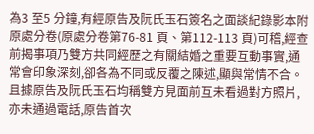為3 至5 分鐘,有經原告及阮氏玉石簽名之面談紀錄影本附原處分卷(原處分卷第76-81 頁、第112-113 頁)可稽,經查前揭事項乃雙方共同經歷之有關結婚之重要互動事實,通常會印象深刻,卻各為不同或反覆之陳述,顯與常情不合。且據原告及阮氏玉石均稱雙方見面前互未看過對方照片,亦未通過電話,原告首次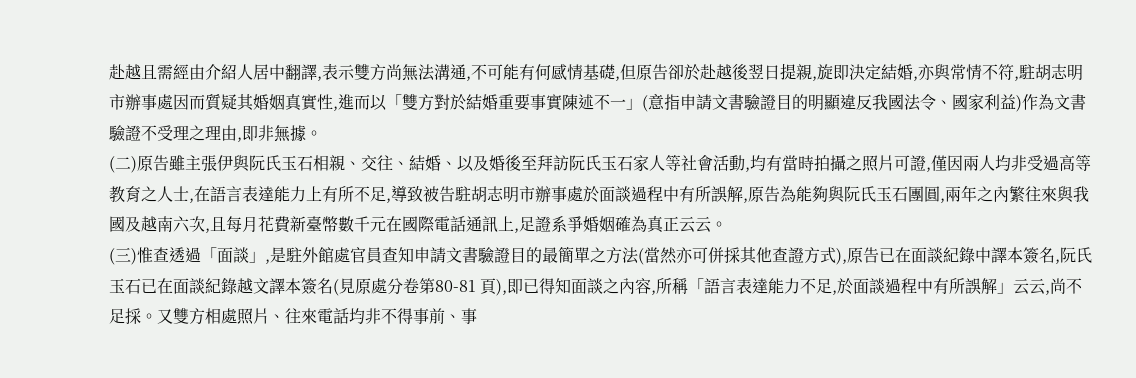赴越且需經由介紹人居中翻譯,表示雙方尚無法溝通,不可能有何感情基礎,但原告卻於赴越後翌日提親,旋即決定結婚,亦與常情不符,駐胡志明市辦事處因而質疑其婚姻真實性,進而以「雙方對於結婚重要事實陳述不一」(意指申請文書驗證目的明顯違反我國法令、國家利益)作為文書驗證不受理之理由,即非無據。
(二)原告雖主張伊與阮氏玉石相親、交往、結婚、以及婚後至拜訪阮氏玉石家人等社會活動,均有當時拍攝之照片可證,僅因兩人均非受過高等教育之人士,在語言表達能力上有所不足,導致被告駐胡志明市辦事處於面談過程中有所誤解,原告為能夠與阮氏玉石團圓,兩年之內繁往來與我國及越南六次,且每月花費新臺幣數千元在國際電話通訊上,足證系爭婚姻確為真正云云。
(三)惟查透過「面談」,是駐外館處官員查知申請文書驗證目的最簡單之方法(當然亦可併採其他查證方式),原告已在面談紀錄中譯本簽名,阮氏玉石已在面談紀錄越文譯本簽名(見原處分卷第80-81 頁),即已得知面談之內容,所稱「語言表達能力不足,於面談過程中有所誤解」云云,尚不足採。又雙方相處照片、往來電話均非不得事前、事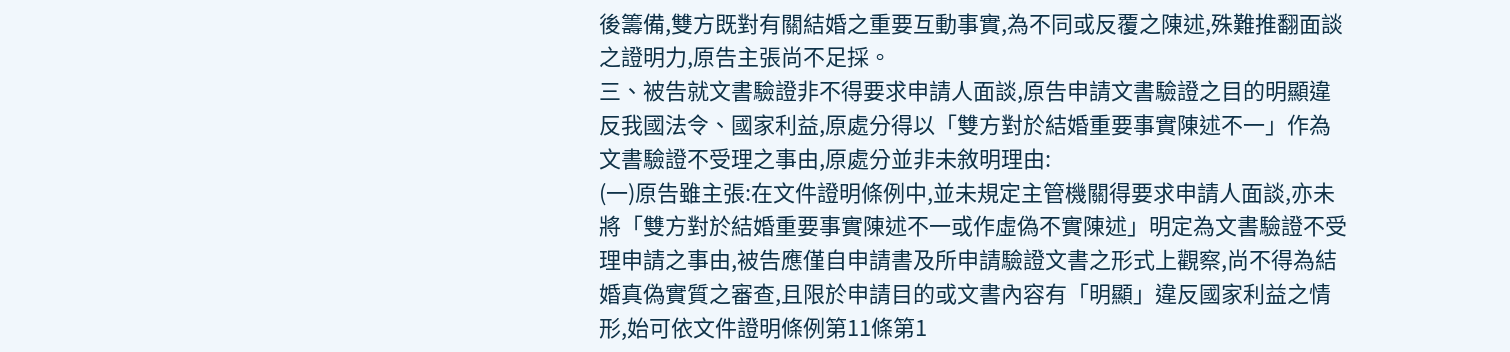後籌備,雙方既對有關結婚之重要互動事實,為不同或反覆之陳述,殊難推翻面談之證明力,原告主張尚不足採。
三、被告就文書驗證非不得要求申請人面談,原告申請文書驗證之目的明顯違反我國法令、國家利益,原處分得以「雙方對於結婚重要事實陳述不一」作為文書驗證不受理之事由,原處分並非未敘明理由:
(一)原告雖主張:在文件證明條例中,並未規定主管機關得要求申請人面談,亦未將「雙方對於結婚重要事實陳述不一或作虛偽不實陳述」明定為文書驗證不受理申請之事由,被告應僅自申請書及所申請驗證文書之形式上觀察,尚不得為結婚真偽實質之審查,且限於申請目的或文書內容有「明顯」違反國家利益之情形,始可依文件證明條例第11條第1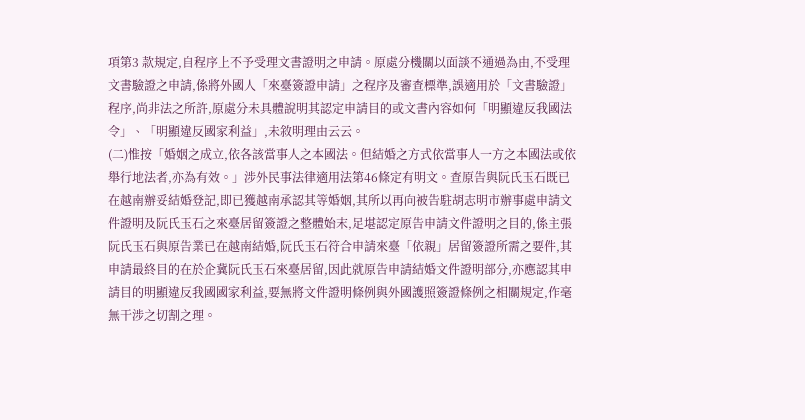項第3 款規定,自程序上不予受理文書證明之申請。原處分機關以面談不通過為由,不受理文書驗證之申請,係將外國人「來臺簽證申請」之程序及審查標準,誤適用於「文書驗證」程序,尚非法之所許,原處分未具體說明其認定申請目的或文書內容如何「明顯違反我國法令」、「明顯違反國家利益」,未敘明理由云云。
(二)惟按「婚姻之成立,依各該當事人之本國法。但結婚之方式依當事人一方之本國法或依舉行地法者,亦為有效。」涉外民事法律適用法第46條定有明文。查原告與阮氏玉石既已在越南辦妥結婚登記,即已獲越南承認其等婚姻,其所以再向被告駐胡志明市辦事處申請文件證明及阮氏玉石之來臺居留簽證之整體始末,足堪認定原告申請文件證明之目的,係主張阮氏玉石與原告業已在越南結婚,阮氏玉石符合申請來臺「依親」居留簽證所需之要件,其申請最終目的在於企冀阮氏玉石來臺居留,因此就原告申請結婚文件證明部分,亦應認其申請目的明顯違反我國國家利益,要無將文件證明條例與外國護照簽證條例之相關規定,作毫無干涉之切割之理。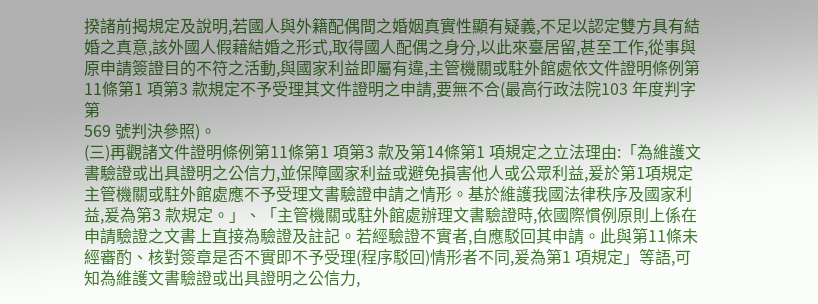揆諸前揭規定及說明,若國人與外籍配偶間之婚姻真實性顯有疑義,不足以認定雙方具有結婚之真意,該外國人假藉結婚之形式,取得國人配偶之身分,以此來臺居留,甚至工作,從事與原申請簽證目的不符之活動,與國家利益即屬有違,主管機關或駐外館處依文件證明條例第11條第1 項第3 款規定不予受理其文件證明之申請,要無不合(最高行政法院103 年度判字第
569 號判決參照)。
(三)再觀諸文件證明條例第11條第1 項第3 款及第14條第1 項規定之立法理由:「為維護文書驗證或出具證明之公信力,並保障國家利益或避免損害他人或公眾利益,爰於第1項規定主管機關或駐外館處應不予受理文書驗證申請之情形。基於維護我國法律秩序及國家利益,爰為第3 款規定。」、「主管機關或駐外館處辦理文書驗證時,依國際慣例原則上係在申請驗證之文書上直接為驗證及註記。若經驗證不實者,自應駁回其申請。此與第11條未經審酌、核對簽章是否不實即不予受理(程序駁回)情形者不同,爰為第1 項規定」等語,可知為維護文書驗證或出具證明之公信力,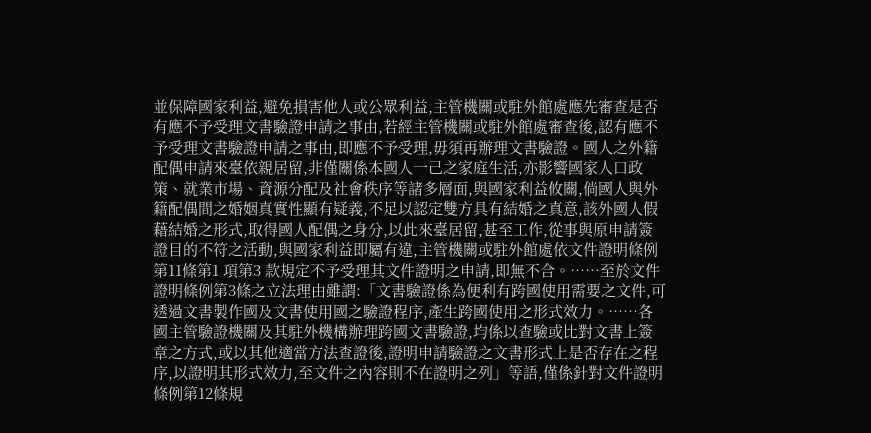並保障國家利益,避免損害他人或公眾利益,主管機關或駐外館處應先審查是否有應不予受理文書驗證申請之事由,若經主管機關或駐外館處審查後,認有應不予受理文書驗證申請之事由,即應不予受理,毋須再辦理文書驗證。國人之外籍配偶申請來臺依親居留,非僅關係本國人一己之家庭生活,亦影響國家人口政策、就業市場、資源分配及社會秩序等諸多層面,與國家利益攸關,倘國人與外籍配偶間之婚姻真實性顯有疑義,不足以認定雙方具有結婚之真意,該外國人假藉結婚之形式,取得國人配偶之身分,以此來臺居留,甚至工作,從事與原申請簽證目的不符之活動,與國家利益即屬有違,主管機關或駐外館處依文件證明條例第11條第1 項第3 款規定不予受理其文件證明之申請,即無不合。……至於文件證明條例第3條之立法理由雖謂:「文書驗證係為便利有跨國使用需要之文件,可透過文書製作國及文書使用國之驗證程序,產生跨國使用之形式效力。……各國主管驗證機關及其駐外機構辦理跨國文書驗證,均係以查驗或比對文書上簽章之方式,或以其他適當方法查證後,證明申請驗證之文書形式上是否存在之程序,以證明其形式效力,至文件之內容則不在證明之列」等語,僅係針對文件證明條例第12條規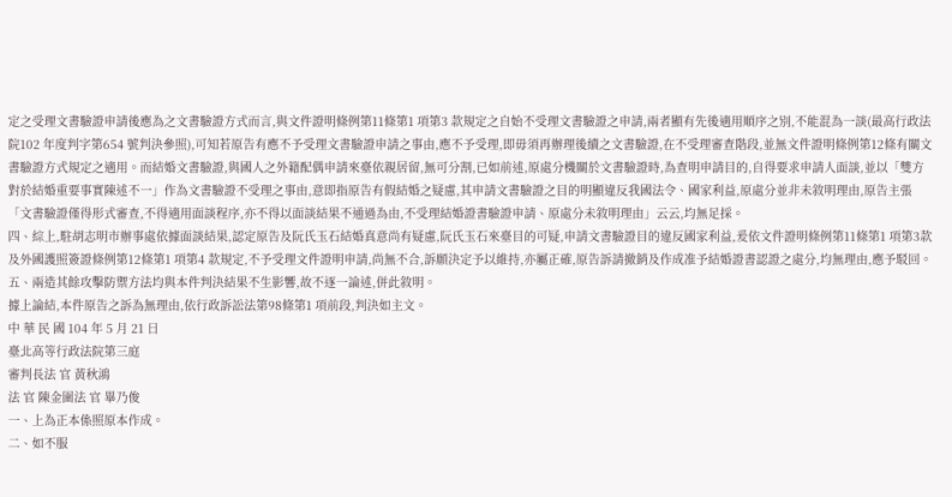定之受理文書驗證申請後應為之文書驗證方式而言,與文件證明條例第11條第1 項第3 款規定之自始不受理文書驗證之申請,兩者顯有先後適用順序之別,不能混為一談(最高行政法院102 年度判字第654 號判決參照),可知若原告有應不予受理文書驗證申請之事由,應不予受理,即毋須再辦理後續之文書驗證,在不受理審查階段,並無文件證明條例第12條有關文書驗證方式規定之適用。而結婚文書驗證,與國人之外籍配偶申請來臺依親居留,無可分割,已如前述,原處分機關於文書驗證時,為查明申請目的,自得要求申請人面談,並以「雙方對於結婚重要事實陳述不一」作為文書驗證不受理之事由,意即指原告有假結婚之疑慮,其申請文書驗證之目的明顯違反我國法令、國家利益,原處分並非未敘明理由,原告主張「文書驗證僅得形式審查,不得適用面談程序,亦不得以面談結果不通過為由,不受理結婚證書驗證申請、原處分未敘明理由」云云,均無足採。
四、綜上,駐胡志明市辦事處依據面談結果,認定原告及阮氏玉石結婚真意尚有疑慮,阮氏玉石來臺目的可疑,申請文書驗證目的違反國家利益,爰依文件證明條例第11條第1 項第3款及外國護照簽證條例第12條第1 項第4 款規定,不予受理文件證明申請,尚無不合,訴願決定予以維持,亦屬正確,原告訴請撤銷及作成准予結婚證書認證之處分,均無理由,應予駁回。
五、兩造其餘攻擊防禦方法均與本件判決結果不生影響,故不逐一論述,併此敘明。
據上論結,本件原告之訴為無理由,依行政訴訟法第98條第1 項前段,判決如主文。
中 華 民 國 104 年 5 月 21 日
臺北高等行政法院第三庭
審判長法 官 黃秋鴻
法 官 陳金圍法 官 畢乃俊
一、上為正本係照原本作成。
二、如不服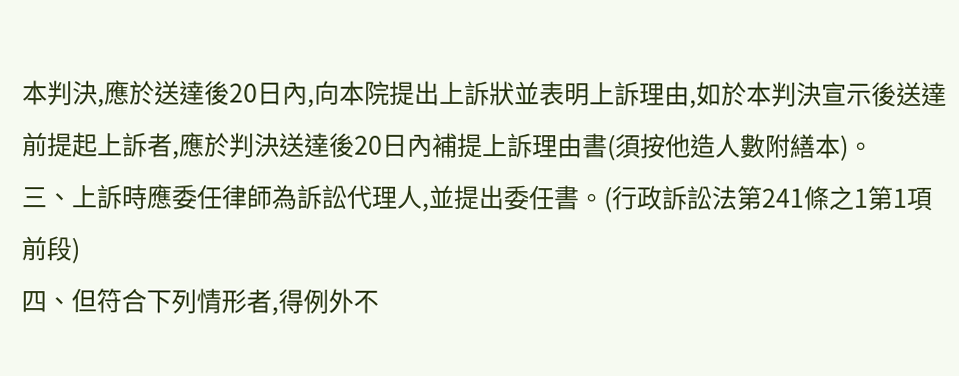本判決,應於送達後20日內,向本院提出上訴狀並表明上訴理由,如於本判決宣示後送達前提起上訴者,應於判決送達後20日內補提上訴理由書(須按他造人數附繕本)。
三、上訴時應委任律師為訴訟代理人,並提出委任書。(行政訴訟法第241條之1第1項前段)
四、但符合下列情形者,得例外不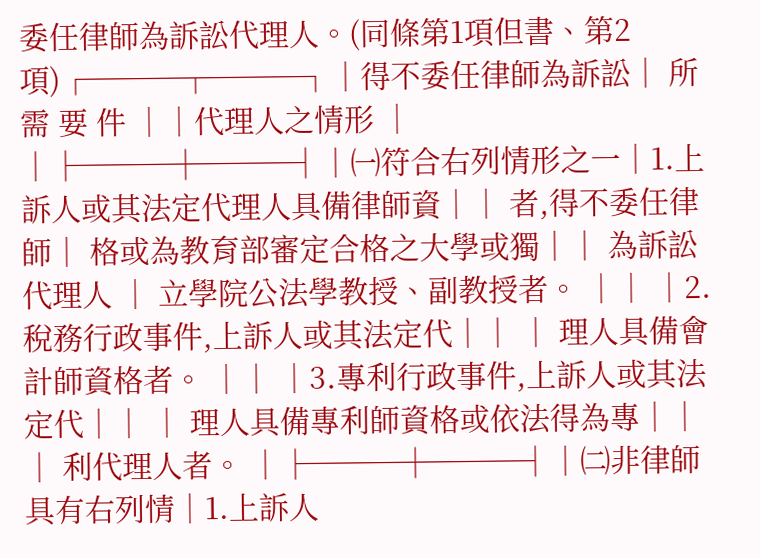委任律師為訴訟代理人。(同條第1項但書、第2項)┌───┬───┐│得不委任律師為訴訟│ 所 需 要 件 ││代理人之情形 │ │├───┼───┤│㈠符合右列情形之一│1.上訴人或其法定代理人具備律師資││ 者,得不委任律師│ 格或為教育部審定合格之大學或獨││ 為訴訟代理人 │ 立學院公法學教授、副教授者。 ││ │2.稅務行政事件,上訴人或其法定代││ │ 理人具備會計師資格者。 ││ │3.專利行政事件,上訴人或其法定代││ │ 理人具備專利師資格或依法得為專││ │ 利代理人者。 │├───┼───┤│㈡非律師具有右列情│1.上訴人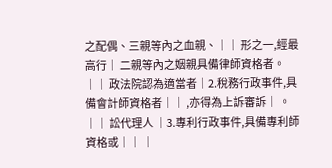之配偶、三親等內之血親、││ 形之一,經最高行│ 二親等內之姻親具備律師資格者。││ 政法院認為適當者│2.稅務行政事件,具備會計師資格者││ ,亦得為上訴審訴│ 。 ││ 訟代理人 │3.專利行政事件,具備專利師資格或││ │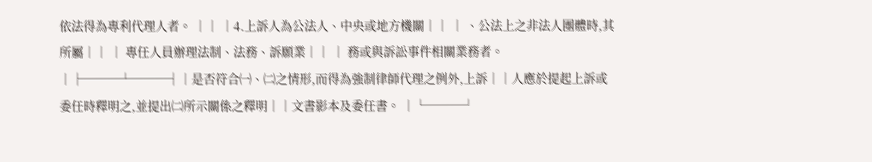依法得為專利代理人者。 ││ │4.上訴人為公法人、中央或地方機關││ │ 、公法上之非法人團體時,其所屬││ │ 專任人員辦理法制、法務、訴願業││ │ 務或與訴訟事件相關業務者。 │├───┴───┤│是否符合㈠、㈡之情形,而得為強制律師代理之例外,上訴││人應於提起上訴或委任時釋明之,並提出㈡所示關係之釋明││文書影本及委任書。 │└───┘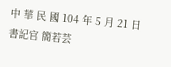中 華 民 國 104 年 5 月 21 日
書記官 簡若芸